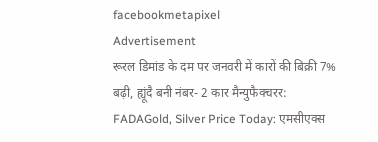facebookmetapixel
Advertisement
रूरल डिमांड के दम पर जनवरी में कारों की बिक्री 7% बढ़ी, ह्यूंदै बनी नंबर- 2 कार मैन्युफैक्चरर: FADAGold, Silver Price Today: एमसीएक्स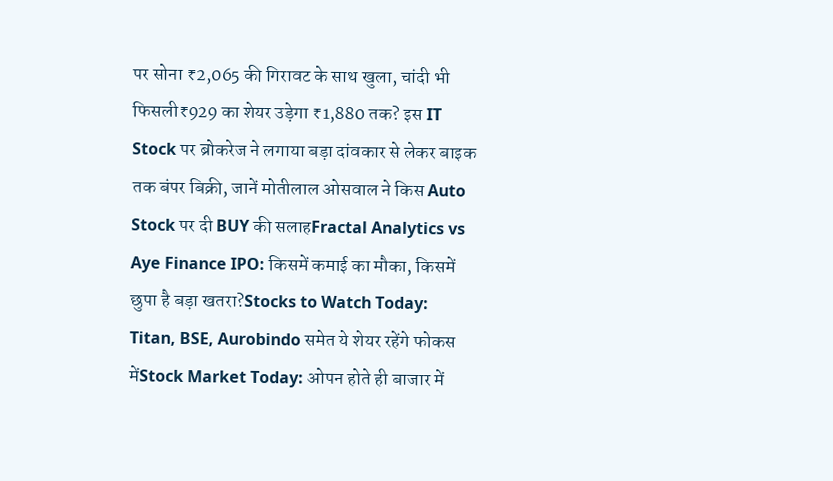पर सोना ₹2,065 की गिरावट के साथ खुला, चांदी भी फिसली₹929 का शेयर उड़ेगा ₹1,880 तक? इस IT Stock पर ब्रोकरेज ने लगाया बड़ा दांवकार से लेकर बाइक तक बंपर बिक्री, जानें मोतीलाल ओसवाल ने किस Auto Stock पर दी BUY की सलाहFractal Analytics vs Aye Finance IPO: किसमें कमाई का मौका, किसमें छुपा है बड़ा खतरा?Stocks to Watch Today: Titan, BSE, Aurobindo समेत ये शेयर रहेंगे फोकस मेंStock Market Today: ओपन होते ही बाजार में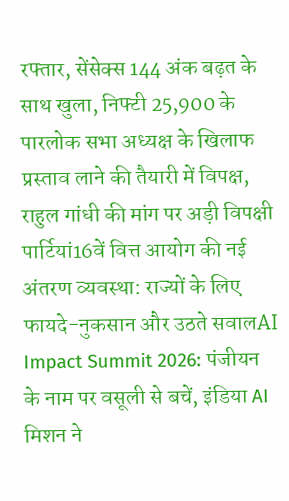रफ्तार, सेंसेक्स 144 अंक बढ़त के साथ खुला, निफ्टी 25,900 के पारलोक सभा अध्यक्ष के खिलाफ प्रस्ताव लाने की तैयारी में विपक्ष, राहुल गांधी की मांग पर अड़ी विपक्षी पार्टियां16वें वित्त आयोग की नई अंतरण व्यवस्था: राज्यों के लिए फायदे-नुकसान और उठते सवालAI Impact Summit 2026: पंजीयन के नाम पर वसूली से बचें, इंडिया AI मिशन ने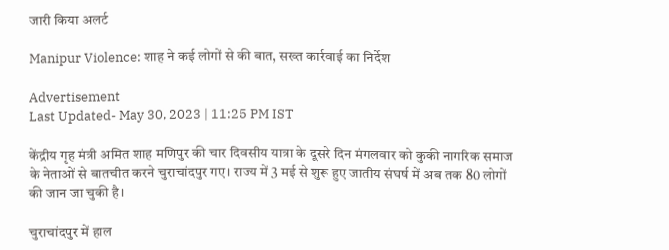जारी किया अलर्ट

Manipur Violence: शाह ने कई लोगों से की बात, सख्त कार्रवाई का निर्देश

Advertisement
Last Updated- May 30, 2023 | 11:25 PM IST

केंद्रीय गृह मंत्री अमित शाह मणिपुर की चार दिवसीय यात्रा के दूसरे दिन मंगलवार को कुकी नागरिक समाज के नेताओं से बातचीत करने चुराचांदपुर गए। राज्य में 3 मई से शुरू हुए जातीय संघर्ष में अब तक 80 लोगों की जान जा चुकी है।

चुराचांदपुर में हाल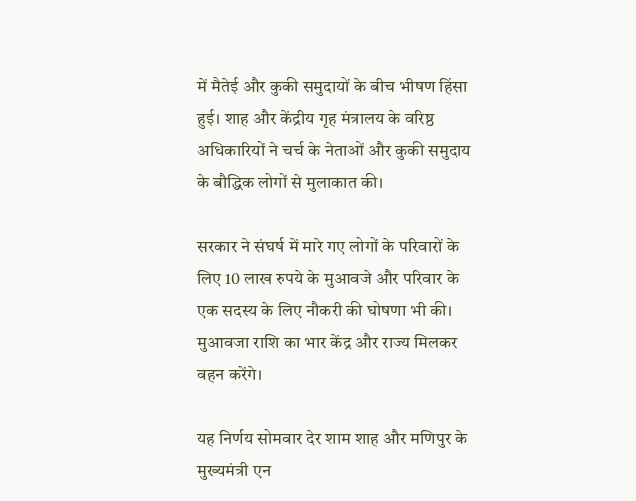में मैतेई और कुकी समुदायों के बीच भीषण हिंसा हुई। शाह और केंद्रीय गृह मंत्रालय के वरिष्ठ अधिकारियों ने चर्च के नेताओं और कुकी समुदाय के बौद्धिक लोगों से मुलाकात की।

सरकार ने संघर्ष में मारे गए लोगों के परिवारों के लिए 10 लाख रुपये के मुआवजे और परिवार के एक सदस्य के लिए नौकरी की घोषणा भी की। मुआवजा राशि का भार केंद्र और राज्य मिलकर वहन करेंगे।

यह निर्णय सोमवार देर शाम शाह और मणिपुर के मुख्यमंत्री एन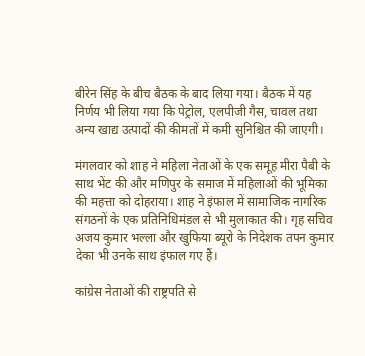बीरेन सिंह के बीच बैठक के बाद लिया गया। बैठक में यह निर्णय भी लिया गया कि पेट्रोल, एलपीजी गैस, चावल तथा अन्य खाद्य उत्पादों की कीमतों में कमी सुनिश्चित की जाएगी।

मंगलवार को शाह ने महिला नेताओं के एक समूह मीरा पैबी के साथ भेंट की और मणिपुर के समाज में महिलाओं की भूमिका की महत्ता को दोहराया। शाह ने इंफाल में सामाजिक नागरिक संगठनों के एक प्रतिनिधिमंडल से भी मुलाकात की। गृह सचिव अजय कुमार भल्ला और खुफिया ब्यूरो के निदेशक तपन कुमार देका भी उनके साथ इंफाल गए हैं।

कांग्रेस नेताओं की राष्ट्रपति से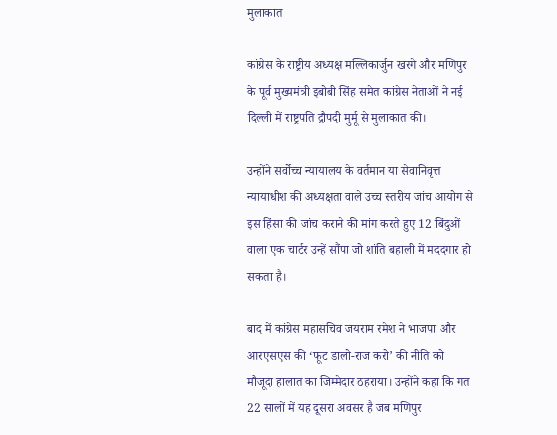मुलाकात

कांग्रेस के राष्ट्रीय अध्यक्ष मल्लिकार्जुन खरगे और मणिपुर के पूर्व मुख्यमंत्री इबोबी सिंह समेत कांग्रेस नेताओं ने नई दिल्ली में राष्ट्रपति द्रौपदी मुर्मू से मुलाकात की।

उन्होंने सर्वोच्च न्यायालय के वर्तमान या सेवानिवृत्त न्यायाधीश की अध्यक्षता वाले उच्च स्तरीय जांच आयोग से इस हिंसा की जांच कराने की मांग करते हुए 12 बिंदुओं वाला एक चार्टर उन्हें सौंपा जो शांति बहाली में मददगार हो सकता है।

बाद में कांग्रेस महासचिव जयराम रमेश ने भाजपा और आरएसएस की ‘फूट डालो-राज करो’ की नीति को मौजूदा हालात का जिम्मेदार ठहराया। उन्होंने कहा कि गत 22 सालों में यह दूसरा अवसर है जब मणिपुर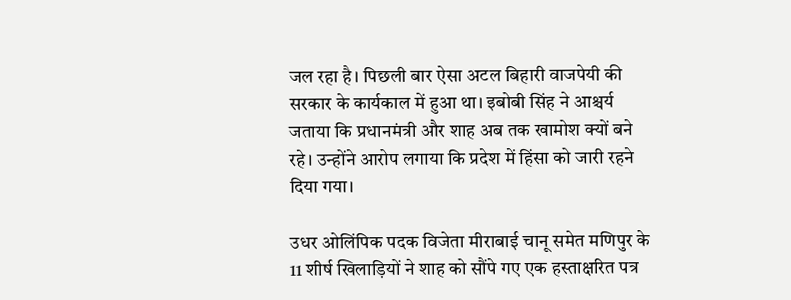जल रहा है। पिछली बार ऐसा अटल बिहारी वाजपेयी की सरकार के कार्यकाल में हुआ था। इबोबी सिंह ने आश्चर्य जताया कि प्रधानमंत्री और शाह अब तक खामोश क्यों बने रहे। उन्होंने आरोप लगाया कि प्रदेश में हिंसा को जारी रहने दिया गया।

उधर ओलिंपिक पदक विजेता मीराबाई चानू समेत मणिपुर के 11 शीर्ष खिलाड़ियों ने शाह को सौंपे गए एक हस्ताक्षरित पत्र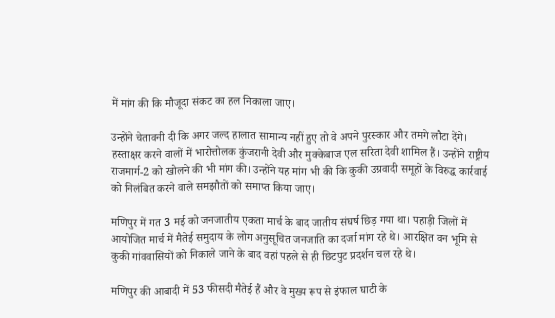में मांग की कि मौजूदा संकट का हल निकाला जाए।

उन्होंने चेतावनी दी कि अगर जल्द हालात सामान्य नहीं हुए तो वे अपने पुरस्कार और तमगे लौटा देंगे। हस्ताक्षर करने वालों में भारोत्तोलक कुंजरानी देवी और मुक्केबाज एल सरिता देवी शामिल हैं। उन्होंने राष्ट्रीय राजमार्ग-2 को खोलने की भी मांग की। उन्होंने यह मांग भी की कि कुकी उग्रवादी समूहों के विरुद्ध कार्रवाई को निलंबित करने वाले समझौतों को समाप्त किया जाए।

मणिपुर में गत 3 मई को जनजातीय एकता मार्च के बाद जातीय संघर्ष छिड़ गया था। पहाड़ी जिलों में आयोजित मार्च में मैतेई समुदाय के लोग अनुसूचित जनजाति का दर्जा मांग रहे थे। आरक्षित वन भूमि से कुकी गांववासियों को निकाले जाने के बाद वहां पहले से ही छिटपुट प्रदर्शन चल रहे थे।

मणिपुर की आबादी में 53 फीसदी मैतेई हैं और वे मुख्य रूप से इंफाल घाटी के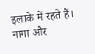इलाके में रहते हैं। नागा और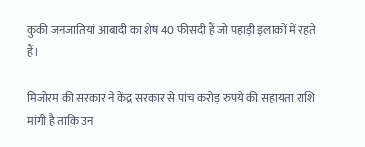कुकी जनजातियां आबादी का शेष 40 फीसदी हैं जो पहाड़ी इलाकों में रहते हैं।

मिजोरम की सरकार ने केंद्र सरकार से पांच करोड़ रुपये की सहायता राशि मांगी है ताकि उन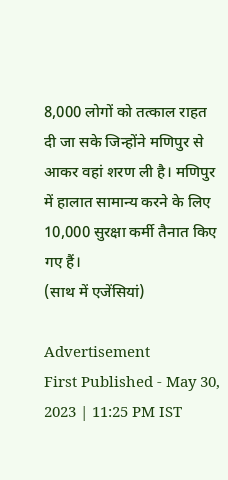8,000 लोगों को तत्काल राहत दी जा सके जिन्होंने मणिपुर से आकर वहां शरण ली है। मणिपुर में हालात सामान्य करने के लिए 10,000 सुरक्षा कर्मी तैनात किए गए हैं।
(साथ में एजेंसियां)

Advertisement
First Published - May 30, 2023 | 11:25 PM IST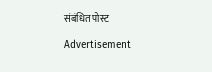संबंधित पोस्ट

Advertisement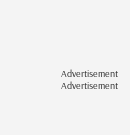Advertisement
Advertisement